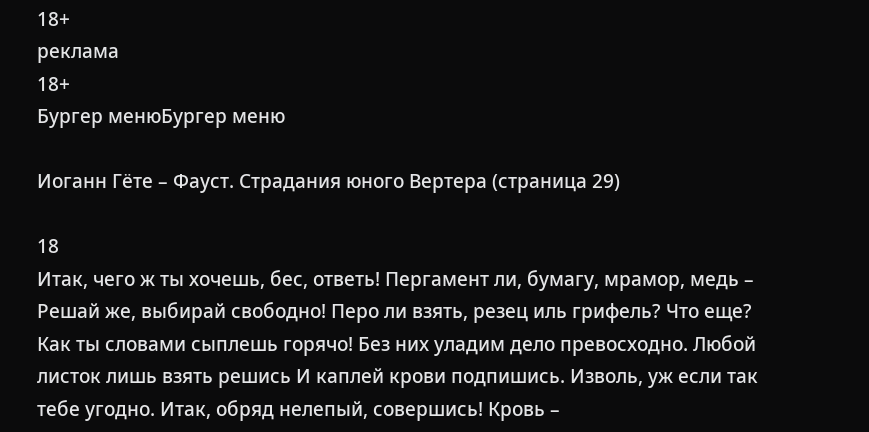18+
реклама
18+
Бургер менюБургер меню

Иоганн Гёте – Фауст. Страдания юного Вертера (страница 29)

18
Итак, чего ж ты хочешь, бес, ответь! Пергамент ли, бумагу, мрамор, медь – Решай же, выбирай свободно! Перо ли взять, резец иль грифель? Что еще? Как ты словами сыплешь горячо! Без них уладим дело превосходно. Любой листок лишь взять решись И каплей крови подпишись. Изволь, уж если так тебе угодно. Итак, обряд нелепый, совершись! Кровь –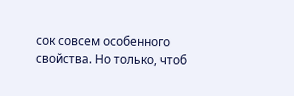сок совсем особенного свойства. Но только, чтоб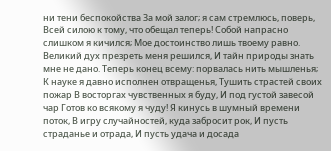ни тени беспокойства За мой залог; я сам стремлюсь, поверь, Всей силою к тому, что обещал теперь! Собой напрасно слишком я кичился; Мое достоинство лишь твоему равно. Великий дух презреть меня решился, И тайн природы знать мне не дано. Теперь конец всему: порвалась нить мышленья; К науке я давно исполнен отвращенья, Тушить страстей своих пожар В восторгах чувственных я буду, И под густой завесой чар Готов ко всякому я чуду! Я кинусь в шумный времени поток, В игру случайностей, куда забросит рок, И пусть страданье и отрада, И пусть удача и досада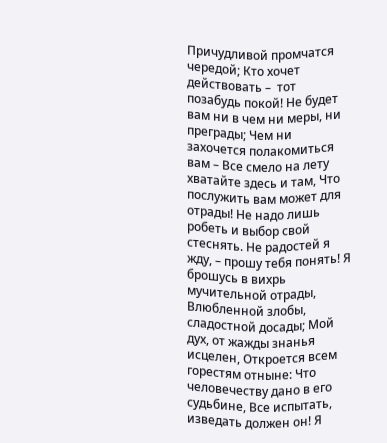Причудливой промчатся чередой; Кто хочет действовать –  тот позабудь покой! Не будет вам ни в чем ни меры, ни преграды; Чем ни захочется полакомиться вам – Все смело на лету хватайте здесь и там, Что послужить вам может для отрады! Не надо лишь робеть и выбор свой стеснять. Не радостей я жду, – прошу тебя понять! Я брошусь в вихрь мучительной отрады, Влюбленной злобы, сладостной досады; Мой дух, от жажды знанья исцелен, Откроется всем горестям отныне: Что человечеству дано в его судьбине, Все испытать, изведать должен он! Я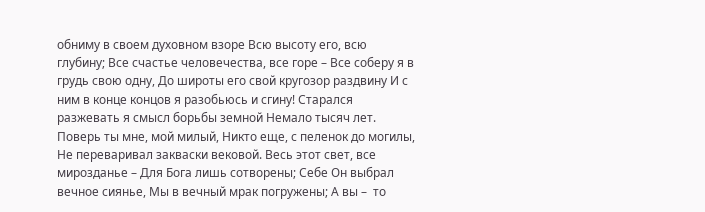обниму в своем духовном взоре Всю высоту его, всю глубину; Все счастье человечества, все горе – Все соберу я в грудь свою одну, До широты его свой кругозор раздвину И с ним в конце концов я разобьюсь и сгину! Старался разжевать я смысл борьбы земной Немало тысяч лет. Поверь ты мне, мой милый, Никто еще, с пеленок до могилы, Не переваривал закваски вековой. Весь этот свет, все мирозданье – Для Бога лишь сотворены; Себе Он выбрал вечное сиянье, Мы в вечный мрак погружены; А вы –  то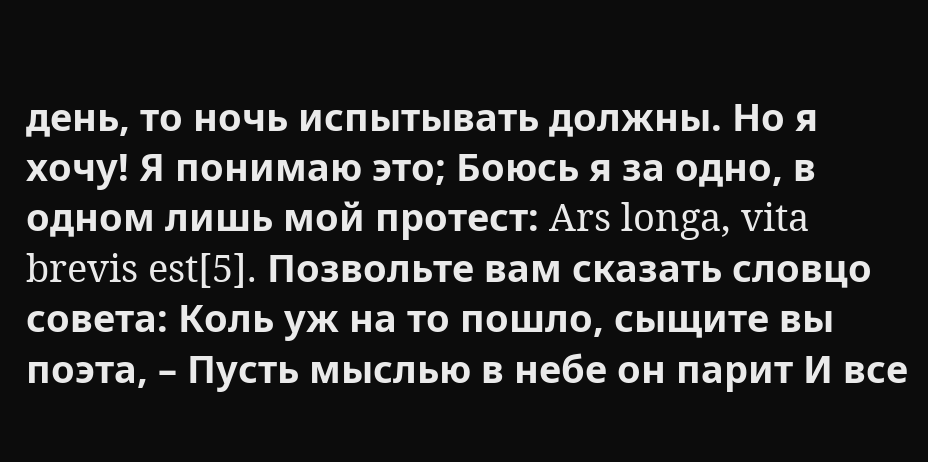день, то ночь испытывать должны. Но я хочу! Я понимаю это; Боюсь я за одно, в одном лишь мой протест: Ars longa, vita brevis est[5]. Позвольте вам сказать словцо совета: Коль уж на то пошло, сыщите вы поэта, – Пусть мыслью в небе он парит И все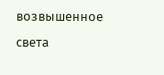возвышенное света